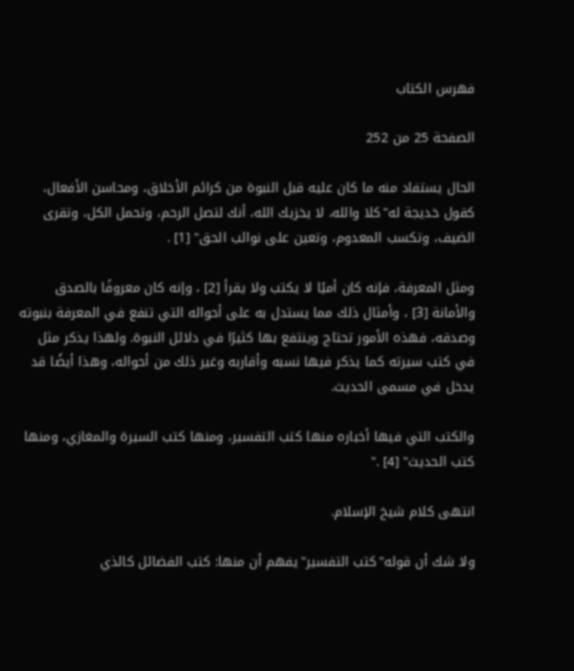فهرس الكتاب

الصفحة 25 من 252

الحال يستفاد منه ما كان عليه قبل النبوة من كرائم الأخلاق، ومحاسن الأفعال، كقول خديجة له"كلا والله، لا يخزيك الله، أنك لتصل الرحم، وتحمل الكل، وتقرى الضيف، وتكسب المعدوم، وتعين على نوائب الحق" [1] .

ومثل المعرفة، فإنه كان أميًا لا يكتب ولا يقرأ [2] ، وإنه كان معروفًا بالصدق والأمانة [3] ، وأمثال ذلك مما يستدل به على أحواله التي تنفع في المعرفة بنبوته وصدقه، فهذه الأمور تحتاج وينتفع بها كثيرًا في دلائل النبوة. ولهذا يذكر مثل في كتب سيرته كما يذكر فيها نسبه وأقاربه وغير ذلك من أحواله، وهذا أيضًا قد يدخل في مسمى الحديث.

والكتب التي فيها أخباره منها كتب التفسير، ومنها كتب السيرة والمغازي، ومنها كتب الحديث" [4] ."

انتهى كلام شيخ الإسلام.

ولا شك أن قوله"كتب التفسير"يفهم أن منها: كتب الفضائل كالذي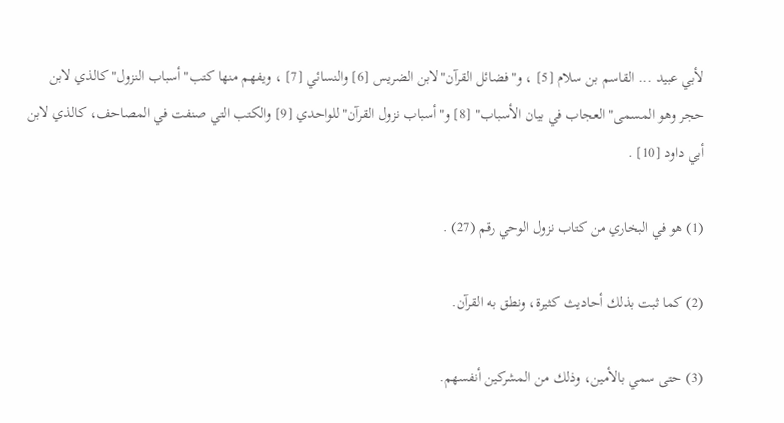لأبي عبيد ... القاسم بن سلام [5] ، و"فضائل القرآن"لابن الضريس [6] والنسائي [7] ، ويفهم منها كتب"أسباب النزول"كالذي لابن حجر وهو المسمى"العجاب في بيان الأسباب" [8] و"أسباب نزول القرآن"للواحدي [9] والكتب التي صنفت في المصاحف، كالذي لابن أبي داود [10] .

(1) هو في البخاري من كتاب نزول الوحي رقم (27) .

(2) كما ثبت بذلك أحاديث كثيرة، ونطق به القرآن.

(3) حتى سمي بالأمين، وذلك من المشركين أنفسهم.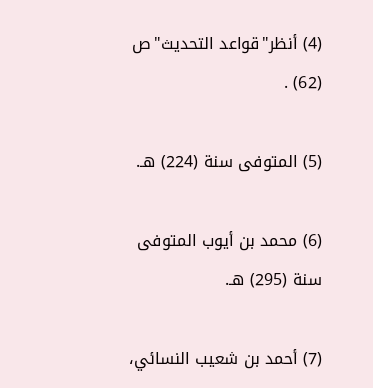(4) أنظر"قواعد التحديث"ص (62) .

(5) المتوفى سنة (224) هـ.

(6) محمد بن أيوب المتوفى سنة (295) هـ.

(7) أحمد بن شعيب النسائي،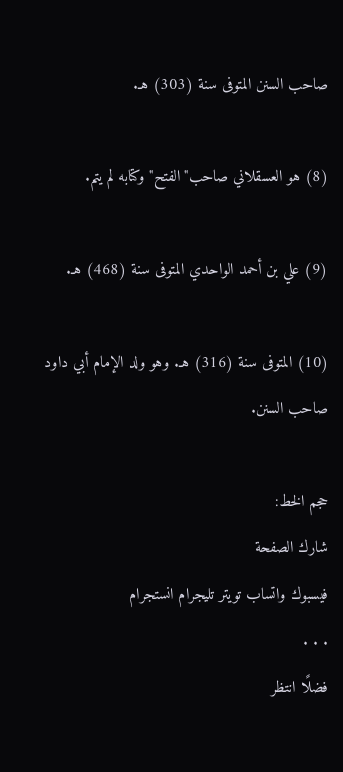صاحب السنن المتوفى سنة (303) هـ.

(8) هو العسقلاني صاحب"الفتح"وكتابه لم يتم.

(9) علي بن أحمد الواحدي المتوفى سنة (468) هـ.

(10) المتوفى سنة (316) هـ. وهو ولد الإمام أبي داود صاحب السنن.

حجم الخط:
شارك الصفحة
فيسبوك واتساب تويتر تليجرام انستجرام
. . .
فضلًا انتظر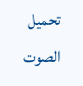تحميل الصوت